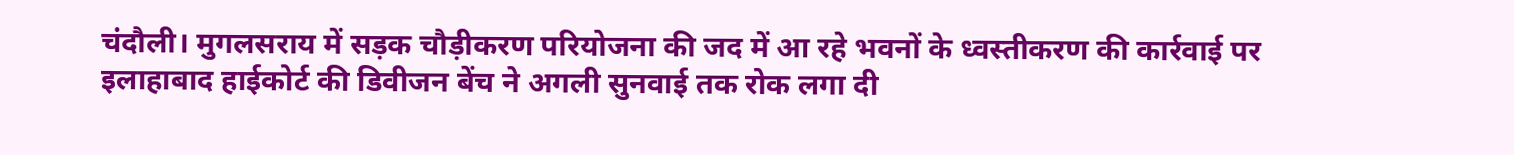चंदौली। मुगलसराय में सड़क चौड़ीकरण परियोजना की जद में आ रहे भवनों के ध्वस्तीकरण की कार्रवाई पर इलाहाबाद हाईकोर्ट की डिवीजन बेंच ने अगली सुनवाई तक रोक लगा दी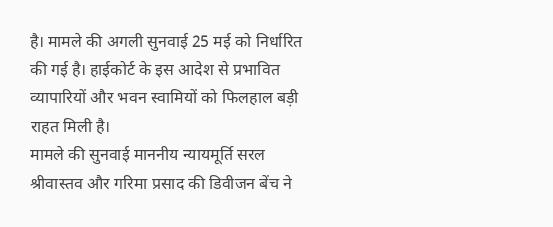है। मामले की अगली सुनवाई 25 मई को निर्धारित की गई है। हाईकोर्ट के इस आदेश से प्रभावित व्यापारियों और भवन स्वामियों को फिलहाल बड़ी राहत मिली है।
मामले की सुनवाई माननीय न्यायमूर्ति सरल श्रीवास्तव और गरिमा प्रसाद की डिवीजन बेंच ने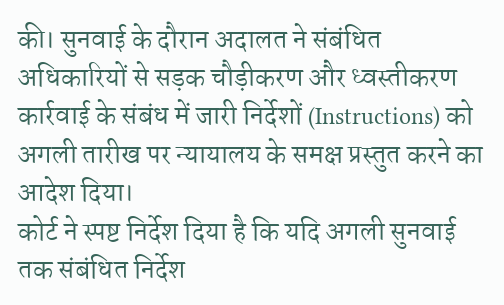की। सुनवाई के दौरान अदालत ने संबंधित अधिकारियों से सड़क चौड़ीकरण और ध्वस्तीकरण कार्रवाई के संबंध में जारी निर्देशों (Instructions) को अगली तारीख पर न्यायालय के समक्ष प्रस्तुत करने का आदेश दिया।
कोर्ट ने स्पष्ट निर्देश दिया है कि यदि अगली सुनवाई तक संबंधित निर्देश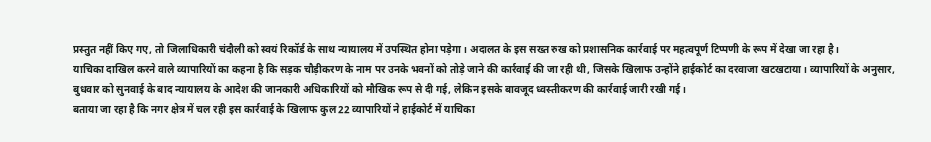प्रस्तुत नहीं किए गए, तो जिलाधिकारी चंदौली को स्वयं रिकॉर्ड के साथ न्यायालय में उपस्थित होना पड़ेगा। अदालत के इस सख्त रुख को प्रशासनिक कार्रवाई पर महत्वपूर्ण टिप्पणी के रूप में देखा जा रहा है।
याचिका दाखिल करने वाले व्यापारियों का कहना है कि सड़क चौड़ीकरण के नाम पर उनके भवनों को तोड़े जाने की कार्रवाई की जा रही थी, जिसके खिलाफ उन्होंने हाईकोर्ट का दरवाजा खटखटाया। व्यापारियों के अनुसार, बुधवार को सुनवाई के बाद न्यायालय के आदेश की जानकारी अधिकारियों को मौखिक रूप से दी गई, लेकिन इसके बावजूद ध्वस्तीकरण की कार्रवाई जारी रखी गई।
बताया जा रहा है कि नगर क्षेत्र में चल रही इस कार्रवाई के खिलाफ कुल 22 व्यापारियों ने हाईकोर्ट में याचिका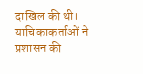दाखिल की थी। याचिकाकर्ताओं ने प्रशासन की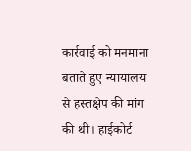कार्रवाई को मनमाना बताते हुए न्यायालय से हस्तक्षेप की मांग की थी। हाईकोर्ट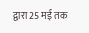द्वारा 25 मई तक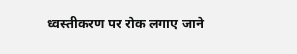ध्वस्तीकरण पर रोक लगाए जाने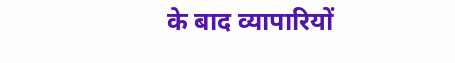के बाद व्यापारियों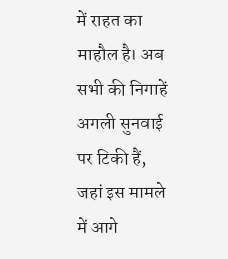में राहत का माहौल है। अब सभी की निगाहें अगली सुनवाई पर टिकी हैं, जहां इस मामले में आगे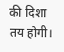की दिशा तय होगी।